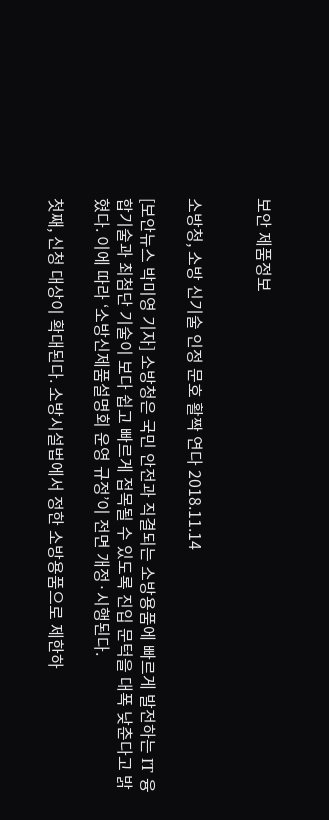보안 제품정보


소방청, 소방 신기술 인정 문호 활짝 연다 2018.11.14

[보안뉴스 박미영 기자] 소방청은 국민 안전과 직결되는 소방용품에 빠르게 발전하는 IT 융합기술과 최첨단 기술이 보다 쉽고 빠르게 접목될 수 있도록 진입 문턱을 대폭 낮춘다고 밝혔다. 이에 따라 ‘소방신제품설명회 운영 규정’이 전면 개정·시행된다.

첫째, 신청 대상이 확대된다. 소방시설법에서 정한 소방용품으로 제한하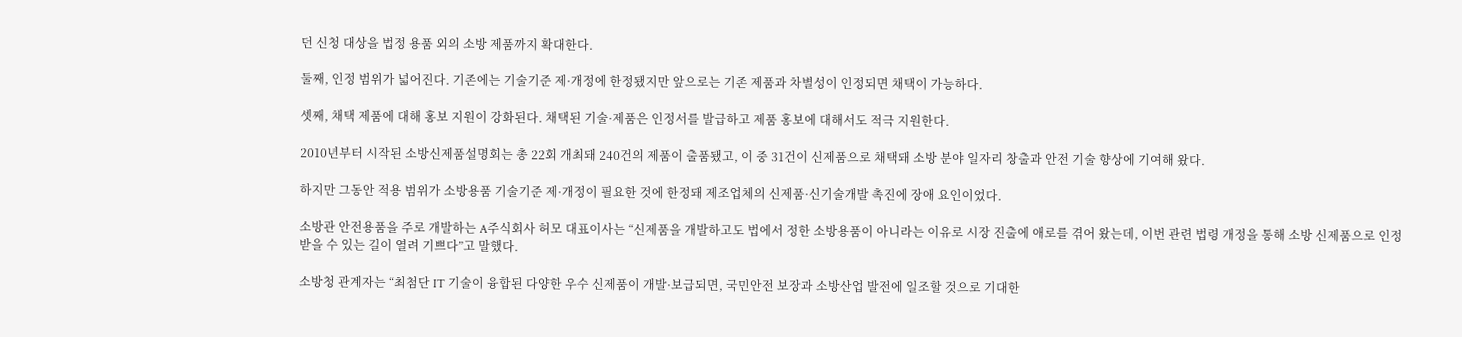던 신청 대상을 법정 용품 외의 소방 제품까지 확대한다.

둘째, 인정 범위가 넓어진다. 기존에는 기술기준 제·개정에 한정됐지만 앞으로는 기존 제품과 차별성이 인정되면 채택이 가능하다.

셋째, 채택 제품에 대해 홍보 지원이 강화된다. 채택된 기술·제품은 인정서를 발급하고 제품 홍보에 대해서도 적극 지원한다.

2010년부터 시작된 소방신제품설명회는 총 22회 개최돼 240건의 제품이 출품됐고, 이 중 31건이 신제품으로 채택돼 소방 분야 일자리 창출과 안전 기술 향상에 기여해 왔다.

하지만 그동안 적용 범위가 소방용품 기술기준 제·개정이 필요한 것에 한정돼 제조업체의 신제품·신기술개발 촉진에 장애 요인이었다.

소방관 안전용품을 주로 개발하는 A주식회사 허모 대표이사는 “신제품을 개발하고도 법에서 정한 소방용품이 아니라는 이유로 시장 진출에 애로를 겪어 왔는데, 이번 관련 법령 개정을 통해 소방 신제품으로 인정받을 수 있는 길이 열려 기쁘다”고 말했다.

소방청 관계자는 “최첨단 IT 기술이 융합된 다양한 우수 신제품이 개발·보급되면, 국민안전 보장과 소방산업 발전에 일조할 것으로 기대한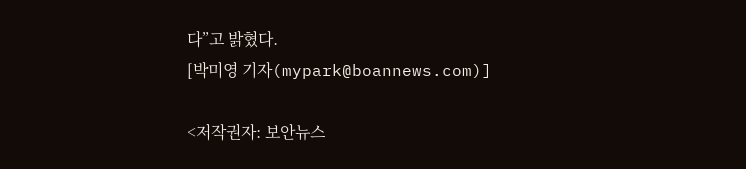다”고 밝혔다.
[박미영 기자(mypark@boannews.com)]

<저작권자: 보안뉴스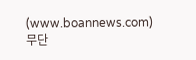(www.boannews.com) 무단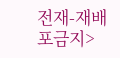전재-재배포금지>